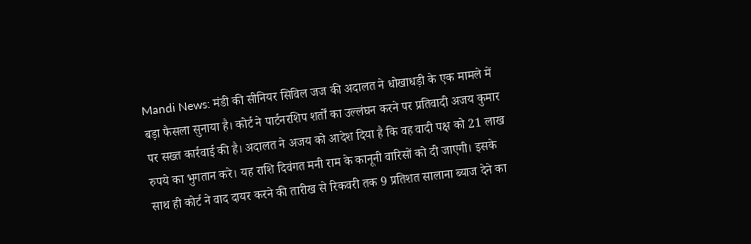Mandi News: मंडी की सीनियर सिविल जज की अदालत ने धोखाधड़ी के एक मामले में बड़ा फैसला सुनाया है। कोर्ट ने पार्टनरशिप शर्तों का उल्लंघन करने पर प्रतिवादी अजय कुमार पर सख्त कार्रवाई की है। अदालत ने अजय को आदेश दिया है कि वह वादी पक्ष को 21 लाख रुपये का भुगतान करे। यह राशि दिवंगत मनी राम के कानूनी वारिसों को दी जाएगी। इसके साथ ही कोर्ट ने वाद दायर करने की तारीख से रिकवरी तक 9 प्रतिशत सालाना ब्याज देने का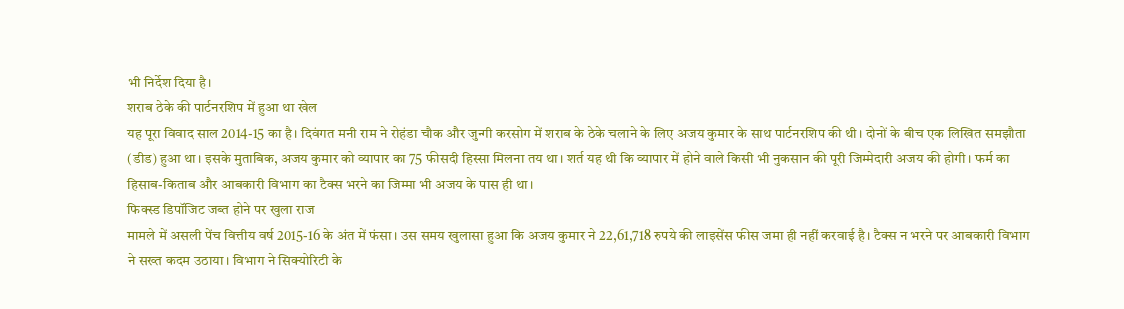भी निर्देश दिया है।
शराब ठेके की पार्टनरशिप में हुआ था खेल
यह पूरा विवाद साल 2014-15 का है। दिवंगत मनी राम ने रोहंडा चौक और जुन्गी करसोग में शराब के ठेके चलाने के लिए अजय कुमार के साथ पार्टनरशिप की थी। दोनों के बीच एक लिखित समझौता (डीड) हुआ था। इसके मुताबिक, अजय कुमार को व्यापार का 75 फीसदी हिस्सा मिलना तय था। शर्त यह थी कि व्यापार में होने वाले किसी भी नुकसान की पूरी जिम्मेदारी अजय की होगी। फर्म का हिसाब-किताब और आबकारी विभाग का टैक्स भरने का जिम्मा भी अजय के पास ही था।
फिक्स्ड डिपॉजिट जब्त होने पर खुला राज
मामले में असली पेंच वित्तीय वर्ष 2015-16 के अंत में फंसा। उस समय खुलासा हुआ कि अजय कुमार ने 22,61,718 रुपये की लाइसेंस फीस जमा ही नहीं करवाई है। टैक्स न भरने पर आबकारी विभाग ने सख्त कदम उठाया। विभाग ने सिक्योरिटी के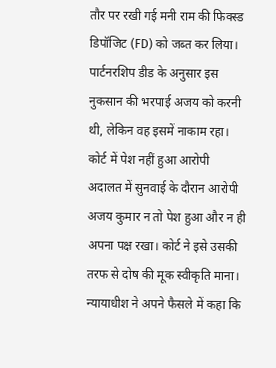तौर पर रखी गई मनी राम की फिक्स्ड डिपॉजिट (FD) को जब्त कर लिया। पार्टनरशिप डीड के अनुसार इस नुकसान की भरपाई अजय को करनी थी, लेकिन वह इसमें नाकाम रहा।
कोर्ट में पेश नहीं हुआ आरोपी
अदालत में सुनवाई के दौरान आरोपी अजय कुमार न तो पेश हुआ और न ही अपना पक्ष रखा। कोर्ट ने इसे उसकी तरफ से दोष की मूक स्वीकृति माना। न्यायाधीश ने अपने फैसले में कहा कि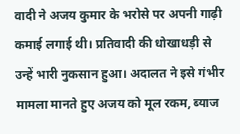वादी ने अजय कुमार के भरोसे पर अपनी गाढ़ी कमाई लगाई थी। प्रतिवादी की धोखाधड़ी से उन्हें भारी नुकसान हुआ। अदालत ने इसे गंभीर मामला मानते हुए अजय को मूल रकम, ब्याज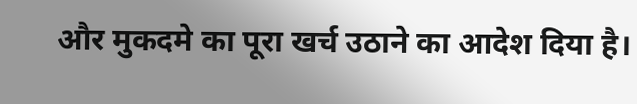और मुकदमे का पूरा खर्च उठाने का आदेश दिया है।